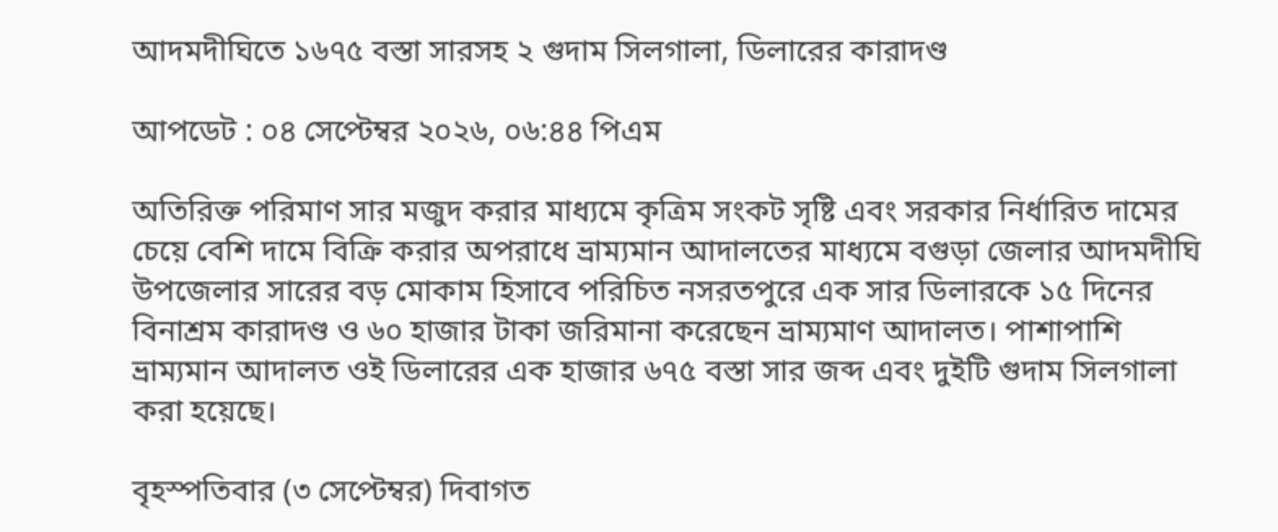আদমদীঘিতে ১৬৭৫ বস্তা সারসহ ২ গুদাম সিলগালা, ডিলারের কারাদণ্ড

আপডেট : ০৪ সেপ্টেম্বর ২০২৬, ০৬:৪৪ পিএম

অতিরিক্ত পরিমাণ সার মজুদ করার মাধ্যমে কৃত্রিম সংকট সৃষ্টি এবং সরকার নির্ধারিত দামের চেয়ে বেশি দামে বিক্রি করার অপরাধে ভ্রাম্যমান আদালতের মাধ্যমে বগুড়া জেলার আদমদীঘি উপজেলার সারের বড় মোকাম হিসাবে পরিচিত নসরতপুরে এক সার ডিলারকে ১৫ দিনের বিনাশ্রম কারাদণ্ড ও ৬০ হাজার টাকা জরিমানা করেছেন ভ্রাম্যমাণ আদালত। পাশাপাশি ভ্রাম্যমান আদালত ওই ডিলারের এক হাজার ৬৭৫ বস্তা সার জব্দ এবং দুইটি গুদাম সিলগালা করা হয়েছে।

বৃহস্পতিবার (৩ সেপ্টেম্বর) দিবাগত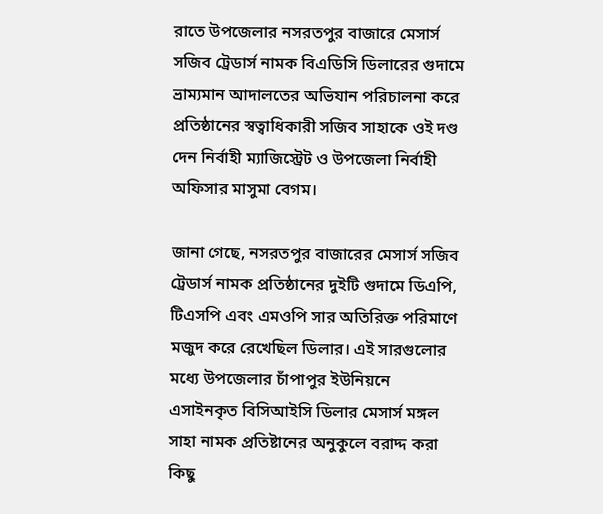রাতে উপজেলার নসরতপুর বাজারে মেসার্স সজিব ট্রেডার্স নামক বিএডিসি ডিলারের গুদামে ভ্রাম্যমান আদালতের অভিযান পরিচালনা করে প্রতিষ্ঠানের স্বত্বাধিকারী সজিব সাহাকে ওই দণ্ড দেন নির্বাহী ম্যাজিস্ট্রেট ও উপজেলা নির্বাহী অফিসার মাসুমা বেগম।

জানা গেছে, নসরতপুর বাজারের মেসার্স সজিব ট্রেডার্স নামক প্রতিষ্ঠানের দুইটি গুদামে ডিএপি, টিএসপি এবং এমওপি সার অতিরিক্ত পরিমাণে মজুদ করে রেখেছিল ডিলার। এই সারগুলোর মধ্যে উপজেলার চাঁপাপুর ইউনিয়নে এসাইনকৃত বিসিআইসি ডিলার মেসার্স মঙ্গল সাহা নামক প্রতিষ্টানের অনুকুলে বরাদ্দ করা কিছু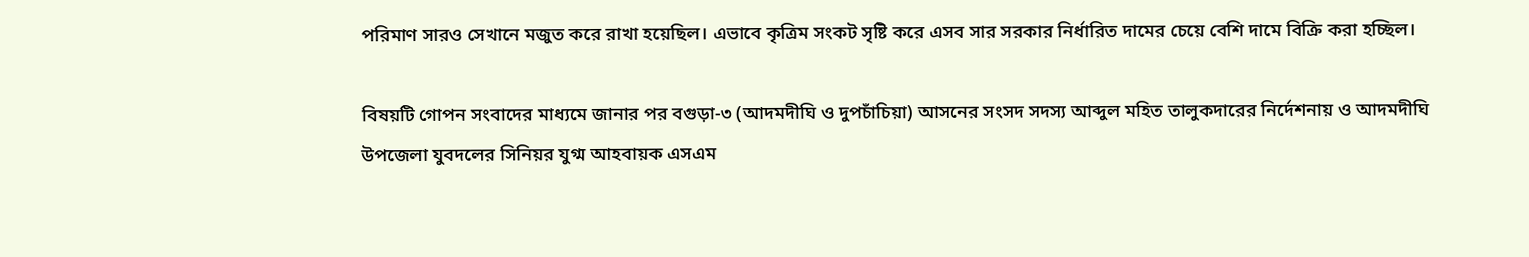পরিমাণ সারও সেখানে মজুত করে রাখা হয়েছিল। এভাবে কৃত্রিম সংকট সৃষ্টি করে এসব সার সরকার নির্ধারিত দামের চেয়ে বেশি দামে বিক্রি করা হচ্ছিল।

বিষয়টি গোপন সংবাদের মাধ্যমে জানার পর বগুড়া-৩ (আদমদীঘি ও দুপচাঁচিয়া) আসনের সংসদ সদস্য আব্দুল মহিত তালুকদারের নির্দেশনায় ও আদমদীঘি উপজেলা যুবদলের সিনিয়র যুগ্ম আহবায়ক এসএম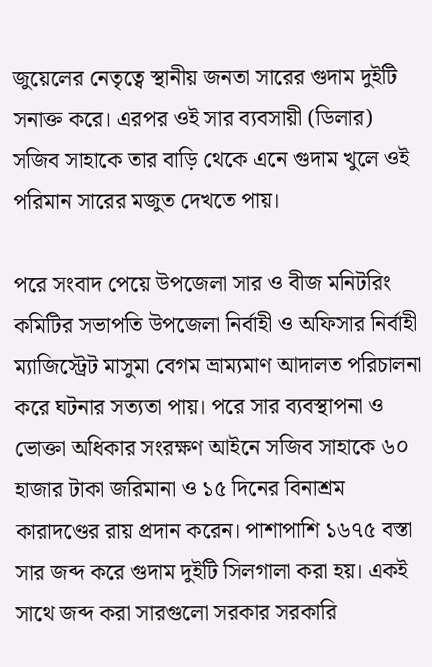জুয়েলের নেতৃত্বে স্থানীয় জনতা সারের গুদাম দুইটি সনাক্ত করে। এরপর ওই সার ব্যবসায়ী (ডিলার) সজিব সাহাকে তার বাড়ি থেকে এনে গুদাম খুলে ওই পরিমান সারের মজুত দেখতে পায়।

পরে সংবাদ পেয়ে উপজেলা সার ও বীজ মনিটরিং কমিটির সভাপতি উপজেলা নির্বাহী ও অফিসার নির্বাহী ম্যাজিস্ট্রেট মাসুমা বেগম ভ্রাম্যমাণ আদালত পরিচালনা করে ঘটনার সত্যতা পায়। পরে সার ব্যবস্থাপনা ও ভোক্তা অধিকার সংরক্ষণ আইনে সজিব সাহাকে ৬০ হাজার টাকা জরিমানা ও ১৫ দিনের বিনাশ্রম কারাদণ্ডের রায় প্রদান করেন। পাশাপাশি ১৬৭৫ বস্তা সার জব্দ করে গুদাম দুইটি সিলগালা করা হয়। একই সাথে জব্দ করা সারগুলো সরকার সরকারি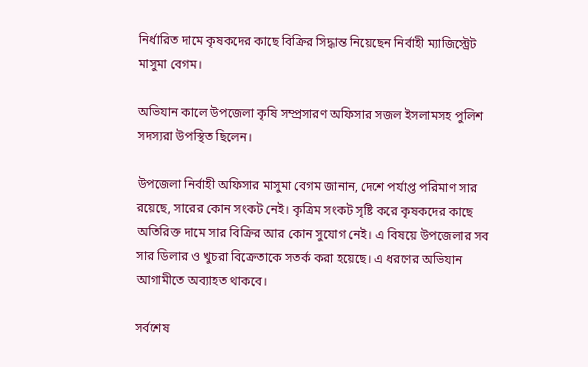নির্ধারিত দামে কৃষকদের কাছে বিক্রির সিদ্ধান্ত নিয়েছেন নির্বাহী ম্যাজিস্ট্রেট মাসুমা বেগম।

অভিযান কালে উপজেলা কৃষি সম্প্রসারণ অফিসার সজল ইসলামসহ পুলিশ সদস্যরা উপস্থিত ছিলেন।

উপজেলা নির্বাহী অফিসার মাসুমা বেগম জানান, দেশে পর্যাপ্ত পরিমাণ সার রয়েছে, সারের কোন সংকট নেই। কৃত্রিম সংকট সৃষ্টি করে কৃষকদের কাছে অতিরিক্ত দামে সার বিক্রির আর কোন সুযোগ নেই। এ বিষয়ে উপজেলার সব সার ডিলার ও খুচরা বিক্রেতাকে সতর্ক করা হয়েছে। এ ধরণের অভিযান আগামীতে অব্যাহত থাকবে।

সর্বশেষ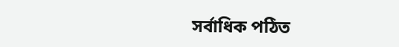সর্বাধিক পঠিত